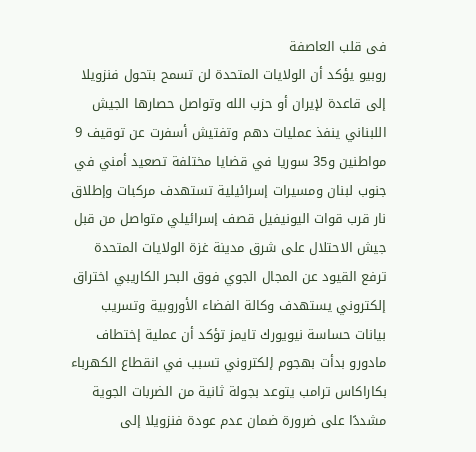فى قلب العاصفة
روبيو يؤكد أن الولايات المتحدة لن تسمح بتحول فنزويلا إلى قاعدة لإيران أو حزب الله وتواصل حصارها الجيش اللبناني ينفذ عمليات دهم وتفتيش أسفرت عن توقيف 9 مواطنين و35 سوريا في قضايا مختلفة تصعيد أمني في جنوب لبنان ومسيرات إسرائيلية تستهدف مركبات وإطلاق نار قرب قوات اليونيفيل قصف إسرائيلي متواصل من قبل جيش الاحتلال على شرق مدينة غزة الولايات المتحدة ترفع القيود عن المجال الجوي فوق البحر الكاريبي اختراق إلكتروني يستهدف وكالة الفضاء الأوروبية وتسريب بيانات حساسة نيويورك تايمز تؤكد أن عملية إختطاف مادورو بدأت بهجوم إلكتروني تسبب في انقطاع الكهرباء بكاراكاس ترامب يتوعد بجولة ثانية من الضربات الجوية مشددًا على ضرورة ضمان عدم عودة فنزويلا إلى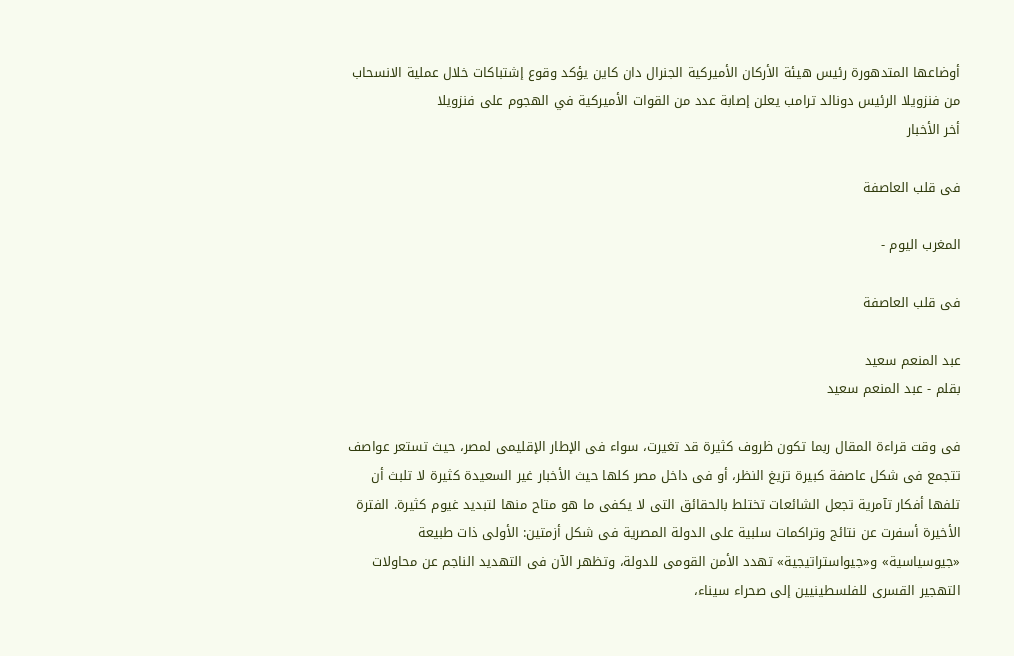أوضاعها المتدهورة رئيس هيئة الأركان الأميركية الجنرال دان كاين يؤكد وقوع إشتباكات خلال عملية الانسحاب من فنزويلا الرئيس دونالد ترامب يعلن إصابة عدد من القوات الأميركية في الهجوم على فنزويلا
أخر الأخبار

فى قلب العاصفة

المغرب اليوم -

فى قلب العاصفة

عبد المنعم سعيد
بقلم - عبد المنعم سعيد

فى وقت قراءة المقال ربما تكون ظروف كثيرة قد تغيرت، سواء فى الإطار الإقليمى لمصر، حيث تستعر عواصف تتجمع فى شكل عاصفة كبيرة تزيغ النظر، أو فى داخل مصر كلها حيث الأخبار غير السعيدة كثيرة لا تلبث أن تلفها أفكار تآمرية تجعل الشائعات تختلط بالحقائق التى لا يكفى ما هو متاح منها لتبديد غيوم كثيرة. الفترة الأخيرة أسفرت عن نتائج وتراكمات سلبية على الدولة المصرية فى شكل أزمتين: الأولى ذات طبيعة «جيوسياسية» و«جيواستراتيجية» تهدد الأمن القومى للدولة، وتظهر الآن فى التهديد الناجم عن محاولات التهجير القسرى للفلسطينيين إلى صحراء سيناء،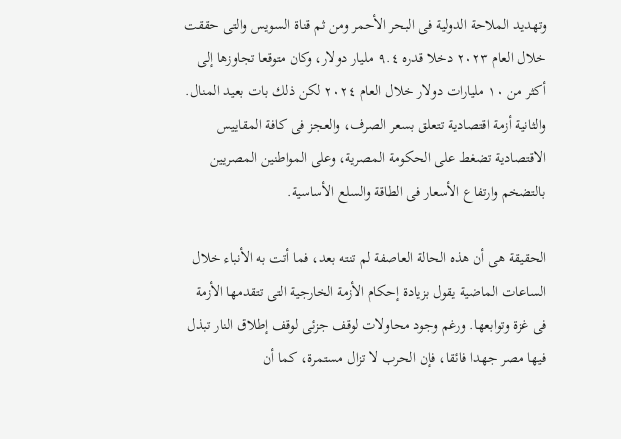وتهديد الملاحة الدولية فى البحر الأحمر ومن ثم قناة السويس والتى حققت خلال العام ٢٠٢٣ دخلا قدره ٩.٤ مليار دولار، وكان متوقعا تجاوزها إلى أكثر من ١٠ مليارات دولار خلال العام ٢٠٢٤ لكن ذلك بات بعيد المنال. والثانية أزمة اقتصادية تتعلق بسعر الصرف، والعجز فى كافة المقاييس الاقتصادية تضغط على الحكومة المصرية، وعلى المواطنين المصريين بالتضخم وارتفاع الأسعار فى الطاقة والسلع الأساسية.

الحقيقة هى أن هذه الحالة العاصفة لم تنته بعد، فما أتت به الأنباء خلال الساعات الماضية يقول بزيادة إحكام الأزمة الخارجية التى تتقدمها الأزمة فى غزة وتوابعها. ورغم وجود محاولات لوقف جزئى لوقف إطلاق النار تبذل فيها مصر جهدا فائقا، فإن الحرب لا تزال مستمرة، كما أن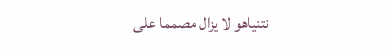نتنياهو لا يزال مصمما على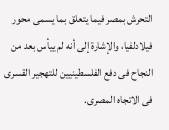التحرش بمصر فيما يتعلق بما يسمى محور فيلادلفيا، والإشارة إلى أنه لم ييأس بعد من النجاح فى دفع الفلسطينيين للتهجير القسرى فى الاتجاه المصرى.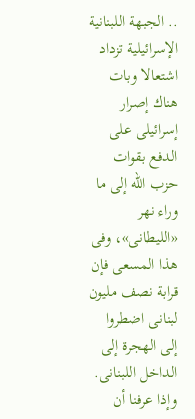.. الجبهة اللبنانية الإسرائيلية تزداد اشتعالا وبات هناك إصرار إسرائيلى على الدفع بقوات حزب الله إلى ما وراء نهر «الليطانى»، وفى هذا المسعى فإن قرابة نصف مليون لبنانى اضطروا إلى الهجرة إلى الداخل اللبنانى. وإذا عرفنا أن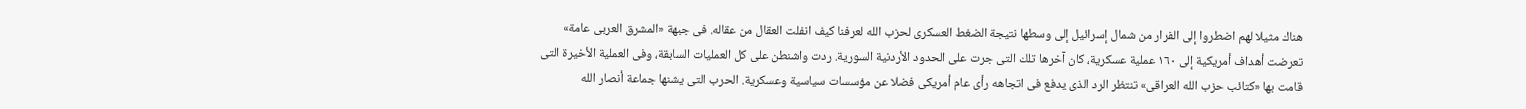هناك مثيلا لهم اضطروا إلى الفرار من شمال إسرائيل إلى وسطها نتيجة الضغط العسكرى لحزب الله لعرفنا كيف انفلت العقال من عقاله. فى جبهة «المشرق العربى عامة» تعرضت أهداف أمريكية إلى ١٦٠ عملية عسكرية، كان آخرها تلك التى جرت على الحدود الأردنية السورية. ردت واشنطن على كل العمليات السابقة، وفى العملية الأخيرة التى قامت بها «كتائب حزب الله العراقى» تنتظر الرد الذى يدفع فى اتجاهه رأى عام أمريكى فضلا عن مؤسسات سياسية وعسكرية. الحرب التى يشنها جماعة أنصار الله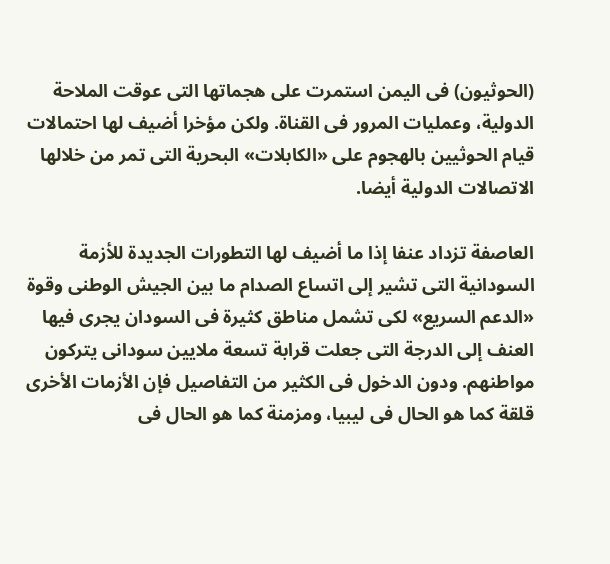(الحوثيون) فى اليمن استمرت على هجماتها التى عوقت الملاحة الدولية، وعمليات المرور فى القناة. ولكن مؤخرا أضيف لها احتمالات قيام الحوثيين بالهجوم على «الكابلات» البحرية التى تمر من خلالها الاتصالات الدولية أيضا.

العاصفة تزداد عنفا إذا ما أضيف لها التطورات الجديدة للأزمة السودانية التى تشير إلى اتساع الصدام ما بين الجيش الوطنى وقوة «الدعم السريع» لكى تشمل مناطق كثيرة فى السودان يجرى فيها العنف إلى الدرجة التى جعلت قرابة تسعة ملايين سودانى يتركون مواطنهم. ودون الدخول فى الكثير من التفاصيل فإن الأزمات الأخرى قلقة كما هو الحال فى ليبيا، ومزمنة كما هو الحال فى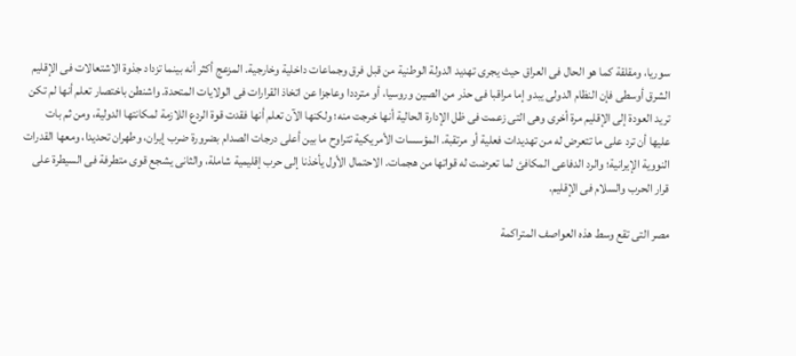سوريا، ومقلقة كما هو الحال فى العراق حيث يجرى تهديد الدولة الوطنية من قبل فرق وجماعات داخلية وخارجية. المزعج أكثر أنه بينما تزداد جذوة الاشتعالات فى الإقليم الشرق أوسطى فإن النظام الدولى يبدو إما مراقبا فى حذر من الصين وروسيا، أو مترددا وعاجزا عن اتخاذ القرارات فى الولايات المتحدة. واشنطن باختصار تعلم أنها لم تكن تريد العودة إلى الإقليم مرة أخرى وهى التى زعمت فى ظل الإدارة الحالية أنها خرجت منه؛ ولكنها الآن تعلم أنها فقدت قوة الردع اللازمة لمكانتها الدولية، ومن ثم بات عليها أن ترد على ما تتعرض له من تهديدات فعلية أو مرتقبة. المؤسسات الأمريكية تتراوح ما بين أعلى درجات الصدام بضرورة ضرب إيران، وطهران تحديدا، ومعها القدرات النووية الإيرانية؛ والرد الدفاعى المكافئ لما تعرضت له قواتها من هجمات. الاحتمال الأول يأخذنا إلى حرب إقليمية شاملة، والثانى يشجع قوى متطرفة فى السيطرة على قرار الحرب والسلام فى الإقليم.

مصر التى تقع وسط هذه العواصف المتراكمة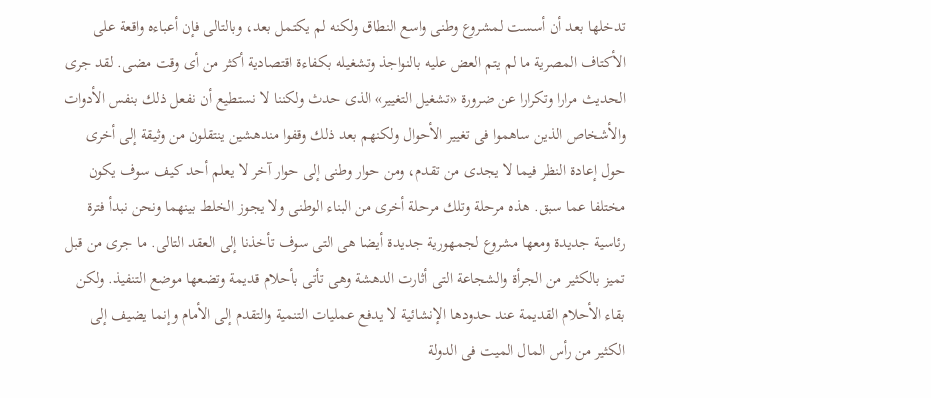تدخلها بعد أن أسست لمشروع وطنى واسع النطاق ولكنه لم يكتمل بعد، وبالتالى فإن أعباءه واقعة على الأكتاف المصرية ما لم يتم العض عليه بالنواجذ وتشغيله بكفاءة اقتصادية أكثر من أى وقت مضى. لقد جرى الحديث مرارا وتكرارا عن ضرورة «تشغيل التغيير» الذى حدث ولكننا لا نستطيع أن نفعل ذلك بنفس الأدوات والأشخاص الذين ساهموا فى تغيير الأحوال ولكنهم بعد ذلك وقفوا مندهشين ينتقلون من وثيقة إلى أخرى حول إعادة النظر فيما لا يجدى من تقدم، ومن حوار وطنى إلى حوار آخر لا يعلم أحد كيف سوف يكون مختلفا عما سبق. هذه مرحلة وتلك مرحلة أخرى من البناء الوطنى ولا يجوز الخلط بينهما ونحن نبدأ فترة رئاسية جديدة ومعها مشروع لجمهورية جديدة أيضا هى التى سوف تأخذنا إلى العقد التالى. ما جرى من قبل تميز بالكثير من الجرأة والشجاعة التى أثارت الدهشة وهى تأتى بأحلام قديمة وتضعها موضع التنفيذ. ولكن بقاء الأحلام القديمة عند حدودها الإنشائية لا يدفع عمليات التنمية والتقدم إلى الأمام وإنما يضيف إلى الكثير من رأس المال الميت فى الدولة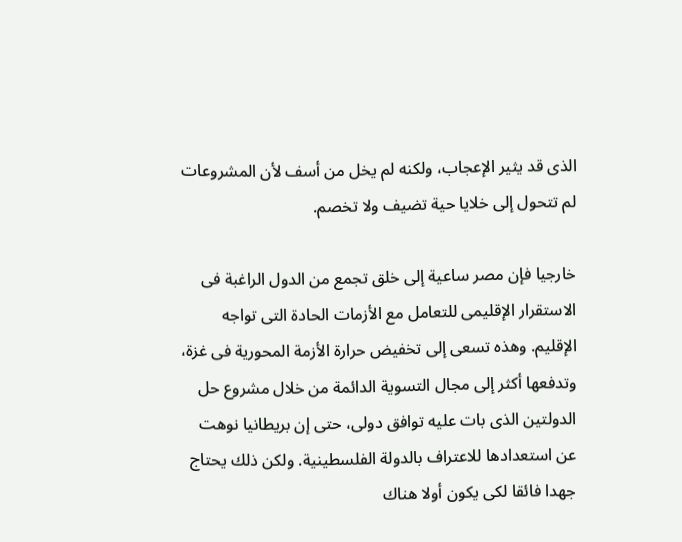الذى قد يثير الإعجاب، ولكنه لم يخل من أسف لأن المشروعات لم تتحول إلى خلايا حية تضيف ولا تخصم.

خارجيا فإن مصر ساعية إلى خلق تجمع من الدول الراغبة فى الاستقرار الإقليمى للتعامل مع الأزمات الحادة التى تواجه الإقليم. وهذه تسعى إلى تخفيض حرارة الأزمة المحورية فى غزة، وتدفعها أكثر إلى مجال التسوية الدائمة من خلال مشروع حل الدولتين الذى بات عليه توافق دولى، حتى إن بريطانيا نوهت عن استعدادها للاعتراف بالدولة الفلسطينية. ولكن ذلك يحتاج جهدا فائقا لكى يكون أولا هناك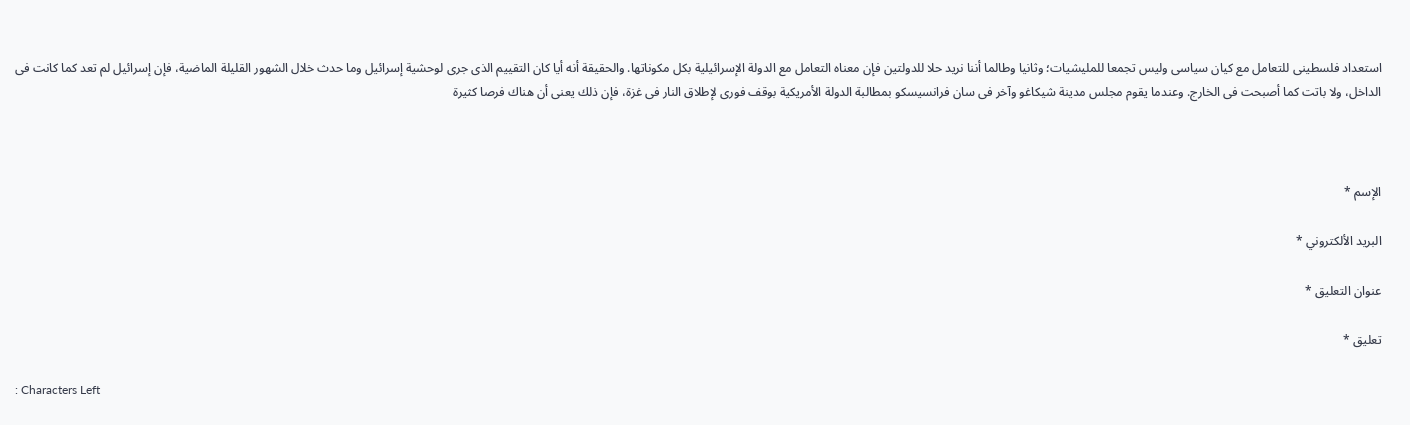استعداد فلسطينى للتعامل مع كيان سياسى وليس تجمعا للمليشيات؛ وثانيا وطالما أننا نريد حلا للدولتين فإن معناه التعامل مع الدولة الإسرائيلية بكل مكوناتها. والحقيقة أنه أيا كان التقييم الذى جرى لوحشية إسرائيل وما حدث خلال الشهور القليلة الماضية، فإن إسرائيل لم تعد كما كانت فى الداخل، ولا باتت كما أصبحت فى الخارج. وعندما يقوم مجلس مدينة شيكاغو وآخر فى سان فرانسيسكو بمطالبة الدولة الأمريكية بوقف فورى لإطلاق النار فى غزة، فإن ذلك يعنى أن هناك فرصا كثيرة



الإسم *

البريد الألكتروني *

عنوان التعليق *

تعليق *

: Characters Left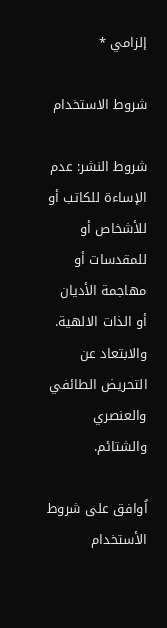إلزامي *

شروط الاستخدام

شروط النشر: عدم الإساءة للكاتب أو للأشخاص أو للمقدسات أو مهاجمة الأديان أو الذات الالهية. والابتعاد عن التحريض الطائفي والعنصري والشتائم.

اُوافق على شروط الأستخدام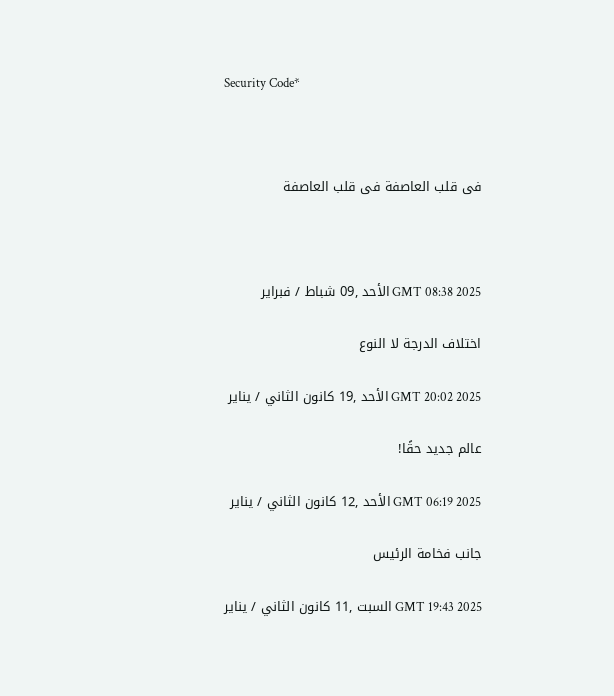Security Code*



فى قلب العاصفة فى قلب العاصفة



GMT 08:38 2025 الأحد ,09 شباط / فبراير

اختلاف الدرجة لا النوع

GMT 20:02 2025 الأحد ,19 كانون الثاني / يناير

عالم جديد حقًا!

GMT 06:19 2025 الأحد ,12 كانون الثاني / يناير

جانب فخامة الرئيس

GMT 19:43 2025 السبت ,11 كانون الثاني / يناير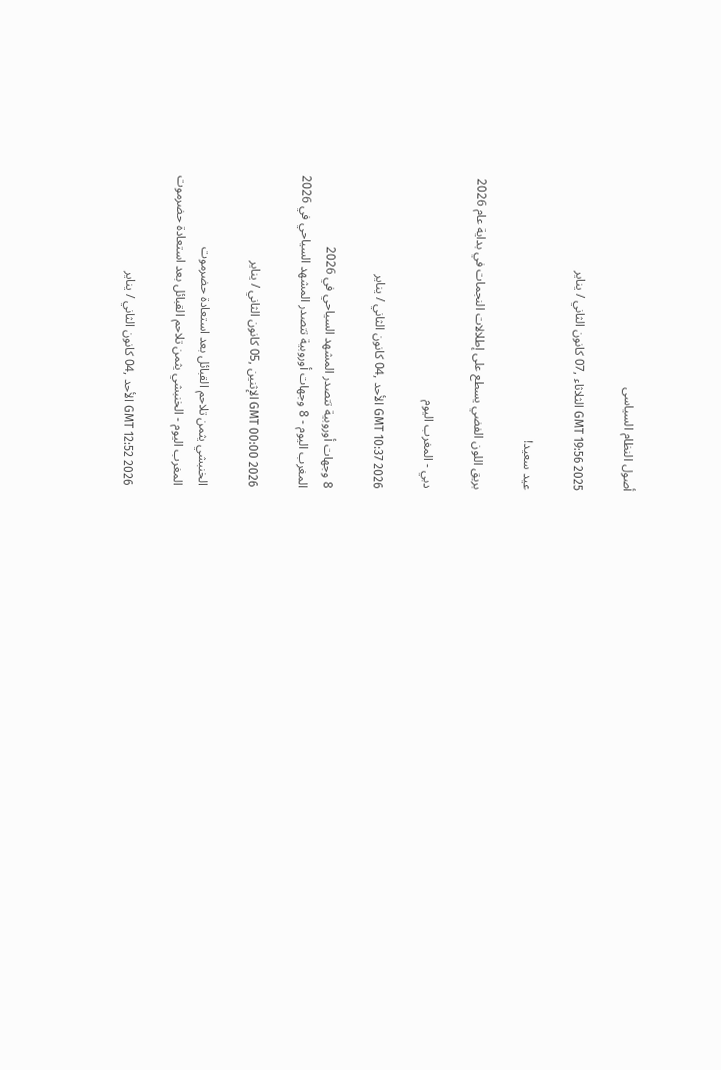أصول النظام السياسى

GMT 19:56 2025 الثلاثاء ,07 كانون الثاني / يناير

عيد سعيد!

بريق اللون الفضي يسطع على إطلالات النجمات في بداية عام 2026

دبي - المغرب اليوم

GMT 10:37 2026 الأحد ,04 كانون الثاني / يناير

8 وجهات أوروبية تتصدر المشهد السياحي في 2026
المغرب اليوم - 8 وجهات أوروبية تتصدر المشهد السياحي في 2026

GMT 00:00 2026 الإثنين ,05 كانون الثاني / يناير

الخنبشي يثمن تلاحم القبائل بعد استعادة حضرموت
المغرب اليوم - الخنبشي يثمن تلاحم القبائل بعد استعادة حضرموت

GMT 12:52 2026 الأحد ,04 كانون الثاني / يناير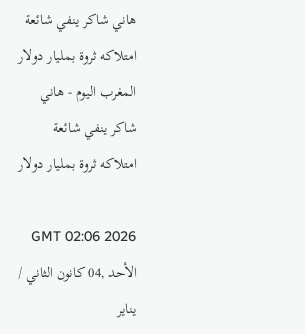هاني شاكر ينفي شائعة امتلاكه ثروة بمليار دولار
المغرب اليوم - هاني شاكر ينفي شائعة امتلاكه ثروة بمليار دولار

GMT 02:06 2026 الأحد ,04 كانون الثاني / يناير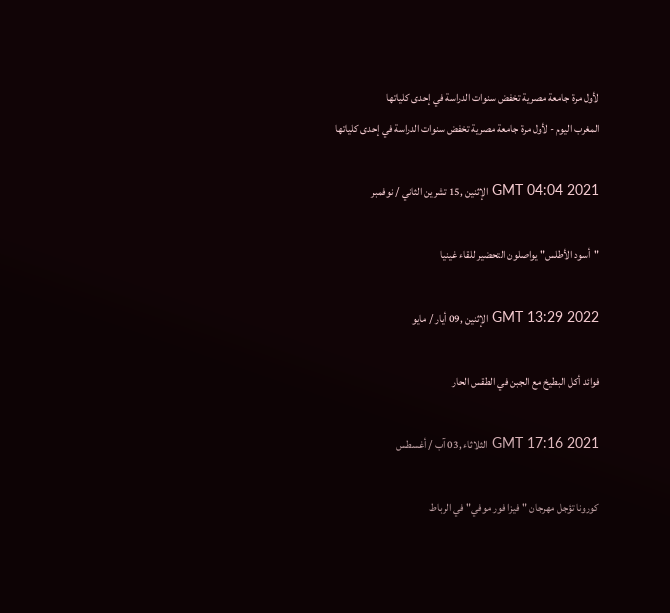لأول مرة جامعة مصرية تخفض سنوات الدراسة في إحدى كلياتها
المغرب اليوم - لأول مرة جامعة مصرية تخفض سنوات الدراسة في إحدى كلياتها

GMT 04:04 2021 الإثنين ,15 تشرين الثاني / نوفمبر

"أسود الأطلس" يواصلون التحضير للقاء غينيا

GMT 13:29 2022 الإثنين ,09 أيار / مايو

فوائد أكل البطيخ مع الجبن في الطقس الحار

GMT 17:16 2021 الثلاثاء ,03 آب / أغسطس

كورونا تؤجل مهرجان "فيزا فور موفي" في الرباط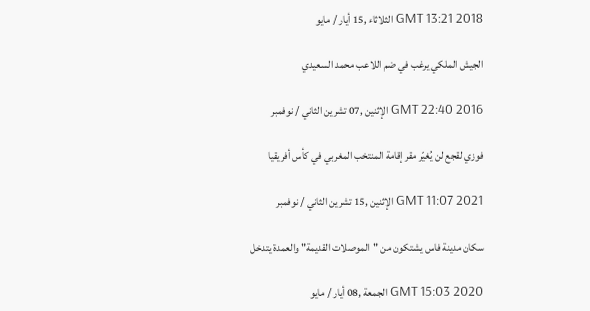GMT 13:21 2018 الثلاثاء ,15 أيار / مايو

الجيش الملكي يرغب في ضم اللاعب محمد السعيدي

GMT 22:40 2016 الإثنين ,07 تشرين الثاني / نوفمبر

فوزي لقجع لن يُغيّر مقر إقامة المنتخب المغربي في كأس أفريقيا

GMT 11:07 2021 الإثنين ,15 تشرين الثاني / نوفمبر

سكان مدينة فاس يشتكون من "الموصلات القديمة" والعمدة يتدخل

GMT 15:03 2020 الجمعة ,08 أيار / مايو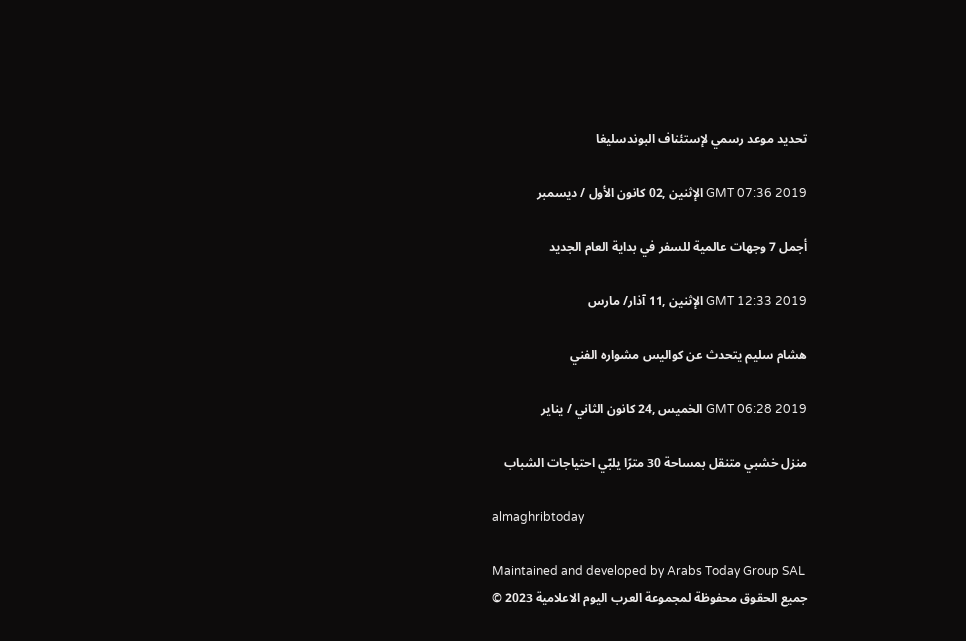تحديد موعد رسمي لإستئناف البوندسليغا

GMT 07:36 2019 الإثنين ,02 كانون الأول / ديسمبر

أجمل 7 وجهات عالمية للسفر في بداية العام الجديد

GMT 12:33 2019 الإثنين ,11 آذار/ مارس

هشام سليم يتحدث عن كواليس مشواره الفني

GMT 06:28 2019 الخميس ,24 كانون الثاني / يناير

منزل خشبي متنقل بمساحة 30 مترًا يلبّي احتياجات الشباب

almaghribtoday

Maintained and developed by Arabs Today Group SAL
جميع الحقوق محفوظة لمجموعة العرب اليوم الاعلامية 2023 ©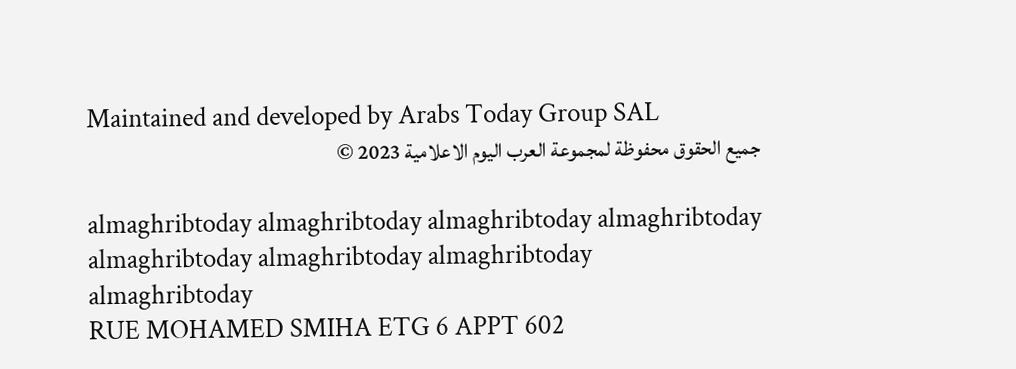Maintained and developed by Arabs Today Group SAL
جميع الحقوق محفوظة لمجموعة العرب اليوم الاعلامية 2023 ©

almaghribtoday almaghribtoday almaghribtoday almaghribtoday
almaghribtoday almaghribtoday almaghribtoday
almaghribtoday
RUE MOHAMED SMIHA ETG 6 APPT 602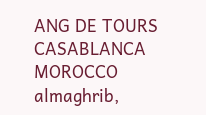ANG DE TOURS CASABLANCA MOROCCO
almaghrib,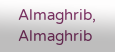Almaghrib, Almaghrib